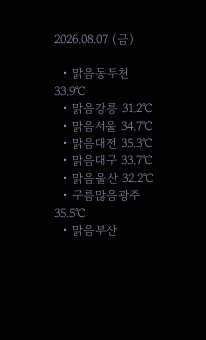2026.08.07 (금)

  • 맑음동두천 33.9℃
  • 맑음강릉 31.2℃
  • 맑음서울 34.7℃
  • 맑음대전 35.3℃
  • 맑음대구 33.7℃
  • 맑음울산 32.2℃
  • 구름많음광주 35.5℃
  • 맑음부산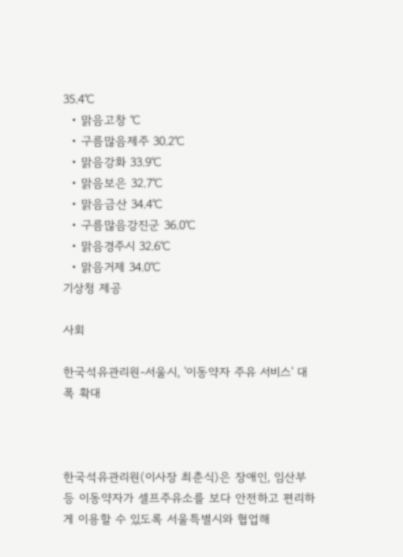35.4℃
  • 맑음고창 ℃
  • 구름많음제주 30.2℃
  • 맑음강화 33.9℃
  • 맑음보은 32.7℃
  • 맑음금산 34.4℃
  • 구름많음강진군 36.0℃
  • 맑음경주시 32.6℃
  • 맑음거제 34.0℃
기상청 제공

사회

한국석유관리원-서울시, '이동약자 주유 서비스' 대폭 확대



한국석유관리원(이사장 최춘식)은 장애인, 임산부 등 이동약자가 셀프주유소를 보다 안전하고 편리하게 이용할 수 있도록 서울특별시와 협업해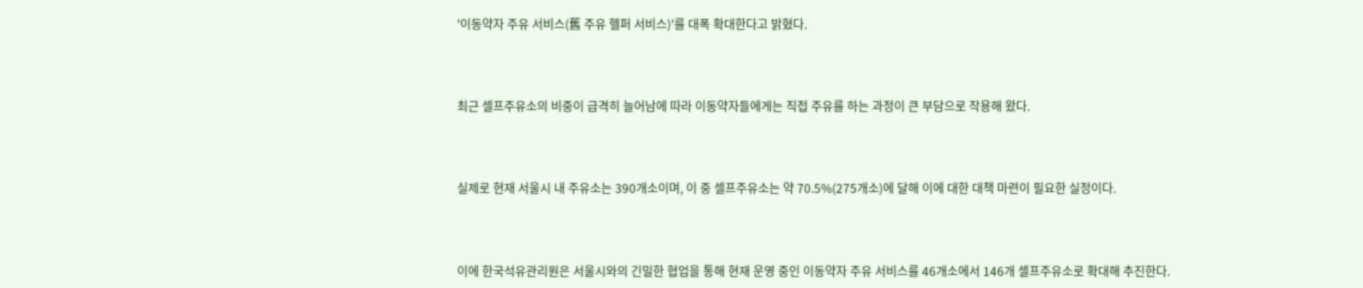'이동약자 주유 서비스(舊 주유 헬퍼 서비스)'를 대폭 확대한다고 밝혔다.



최근 셀프주유소의 비중이 급격히 늘어남에 따라 이동약자들에게는 직접 주유를 하는 과정이 큰 부담으로 작용해 왔다.



실제로 현재 서울시 내 주유소는 390개소이며, 이 중 셀프주유소는 약 70.5%(275개소)에 달해 이에 대한 대책 마련이 필요한 실정이다.



이에 한국석유관리원은 서울시와의 긴밀한 협업을 통해 현재 운영 중인 이동약자 주유 서비스를 46개소에서 146개 셀프주유소로 확대해 추진한다.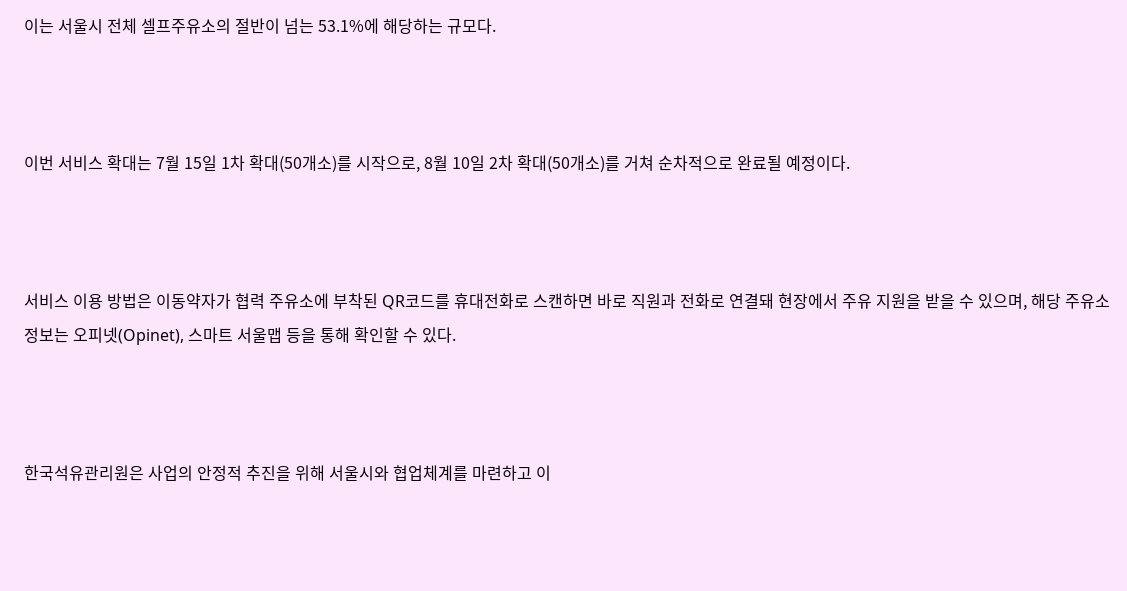이는 서울시 전체 셀프주유소의 절반이 넘는 53.1%에 해당하는 규모다.



이번 서비스 확대는 7월 15일 1차 확대(50개소)를 시작으로, 8월 10일 2차 확대(50개소)를 거쳐 순차적으로 완료될 예정이다.



서비스 이용 방법은 이동약자가 협력 주유소에 부착된 QR코드를 휴대전화로 스캔하면 바로 직원과 전화로 연결돼 현장에서 주유 지원을 받을 수 있으며, 해당 주유소 정보는 오피넷(Opinet), 스마트 서울맵 등을 통해 확인할 수 있다.



한국석유관리원은 사업의 안정적 추진을 위해 서울시와 협업체계를 마련하고 이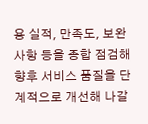용 실적, 만족도, 보완사항 등을 종합 점검해 향후 서비스 품질을 단계적으로 개선해 나갈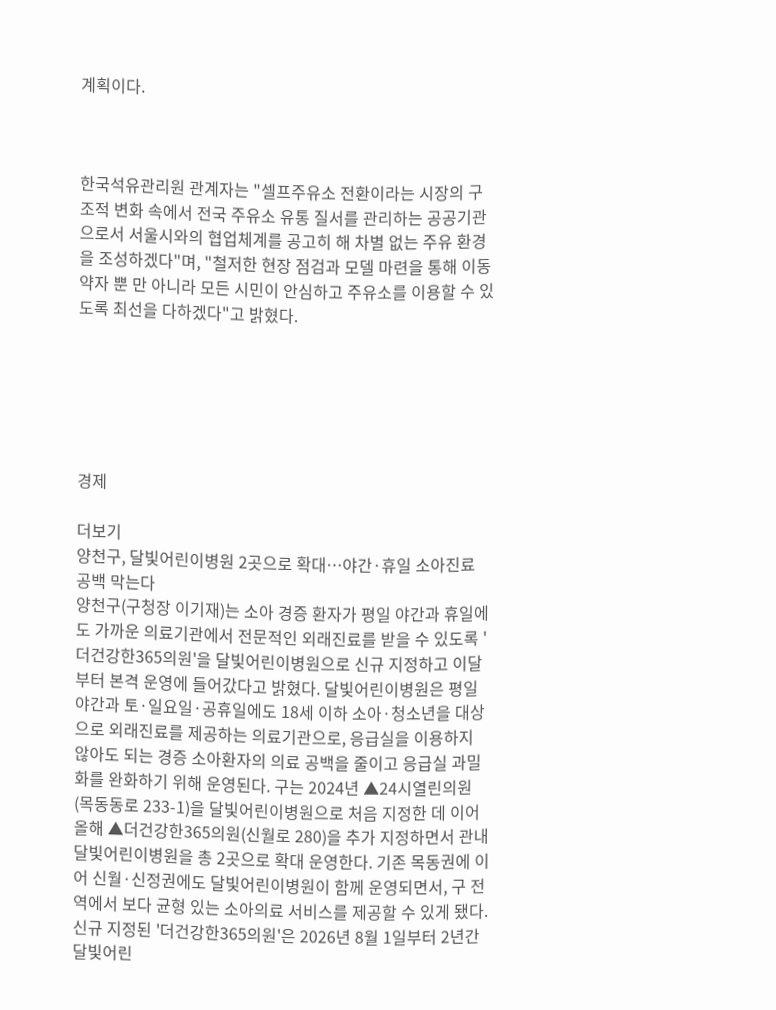계획이다.



한국석유관리원 관계자는 "셀프주유소 전환이라는 시장의 구조적 변화 속에서 전국 주유소 유통 질서를 관리하는 공공기관으로서 서울시와의 협업체계를 공고히 해 차별 없는 주유 환경을 조성하겠다"며, "철저한 현장 점검과 모델 마련을 통해 이동약자 뿐 만 아니라 모든 시민이 안심하고 주유소를 이용할 수 있도록 최선을 다하겠다"고 밝혔다.






경제

더보기
양천구, 달빛어린이병원 2곳으로 확대…야간·휴일 소아진료 공백 막는다
양천구(구청장 이기재)는 소아 경증 환자가 평일 야간과 휴일에도 가까운 의료기관에서 전문적인 외래진료를 받을 수 있도록 '더건강한365의원'을 달빛어린이병원으로 신규 지정하고 이달부터 본격 운영에 들어갔다고 밝혔다. 달빛어린이병원은 평일 야간과 토·일요일·공휴일에도 18세 이하 소아·청소년을 대상으로 외래진료를 제공하는 의료기관으로, 응급실을 이용하지 않아도 되는 경증 소아환자의 의료 공백을 줄이고 응급실 과밀화를 완화하기 위해 운영된다. 구는 2024년 ▲24시열린의원(목동동로 233-1)을 달빛어린이병원으로 처음 지정한 데 이어 올해 ▲더건강한365의원(신월로 280)을 추가 지정하면서 관내 달빛어린이병원을 총 2곳으로 확대 운영한다. 기존 목동권에 이어 신월·신정권에도 달빛어린이병원이 함께 운영되면서, 구 전역에서 보다 균형 있는 소아의료 서비스를 제공할 수 있게 됐다. 신규 지정된 '더건강한365의원'은 2026년 8월 1일부터 2년간 달빛어린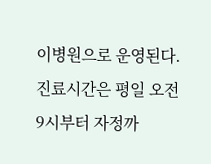이병원으로 운영된다. 진료시간은 평일 오전 9시부터 자정까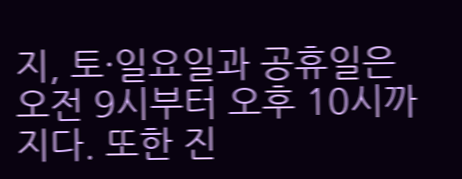지, 토·일요일과 공휴일은 오전 9시부터 오후 10시까지다. 또한 진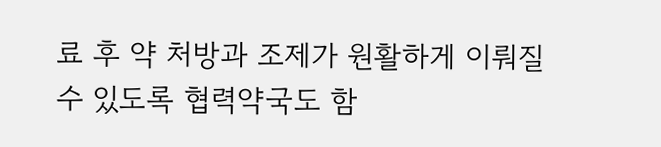료 후 약 처방과 조제가 원활하게 이뤄질 수 있도록 협력약국도 함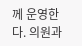께 운영한다. 의원과